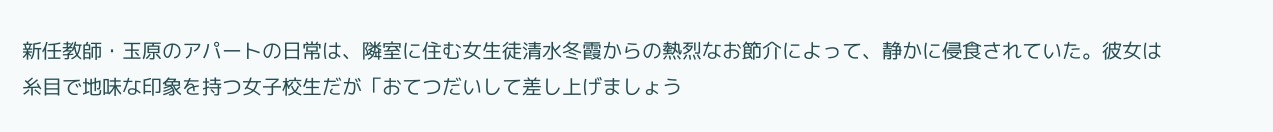新任教師・玉原のアパートの日常は、隣室に住む女生徒清水冬霞からの熱烈なお節介によって、静かに侵食されていた。彼女は糸目で地味な印象を持つ女子校生だが「おてつだいして差し上げましょう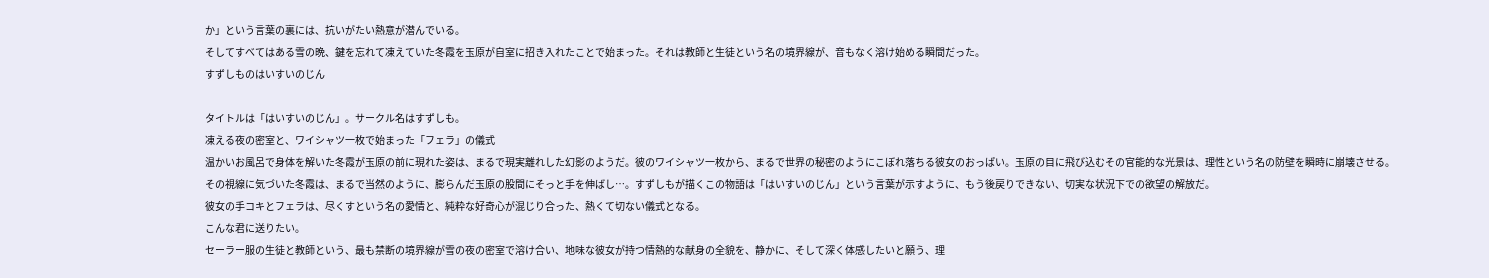か」という言葉の裏には、抗いがたい熱意が潜んでいる。
そしてすべてはある雪の晩、鍵を忘れて凍えていた冬霞を玉原が自室に招き入れたことで始まった。それは教師と生徒という名の境界線が、音もなく溶け始める瞬間だった。
すずしものはいすいのじん

タイトルは「はいすいのじん」。サークル名はすずしも。
凍える夜の密室と、ワイシャツ一枚で始まった「フェラ」の儀式
温かいお風呂で身体を解いた冬霞が玉原の前に現れた姿は、まるで現実離れした幻影のようだ。彼のワイシャツ一枚から、まるで世界の秘密のようにこぼれ落ちる彼女のおっぱい。玉原の目に飛び込むその官能的な光景は、理性という名の防壁を瞬時に崩壊させる。
その視線に気づいた冬霞は、まるで当然のように、膨らんだ玉原の股間にそっと手を伸ばし…。すずしもが描くこの物語は「はいすいのじん」という言葉が示すように、もう後戻りできない、切実な状況下での欲望の解放だ。
彼女の手コキとフェラは、尽くすという名の愛情と、純粋な好奇心が混じり合った、熱くて切ない儀式となる。
こんな君に送りたい。
セーラー服の生徒と教師という、最も禁断の境界線が雪の夜の密室で溶け合い、地味な彼女が持つ情熱的な献身の全貌を、静かに、そして深く体感したいと願う、理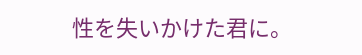性を失いかけた君に。